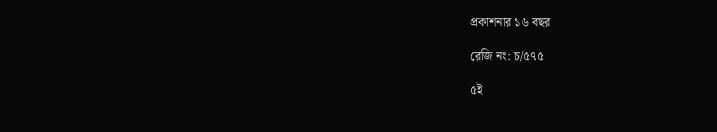প্রকাশনার ১৬ বছর

রেজি নং: চ/৫৭৫

৫ই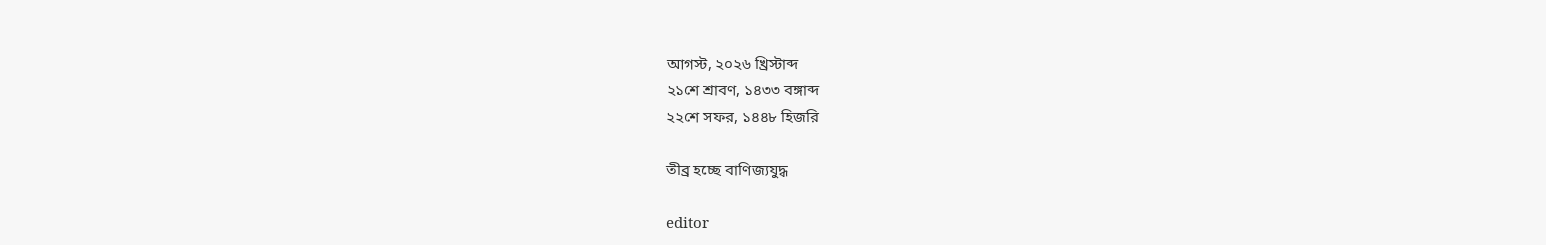আগস্ট, ২০২৬ খ্রিস্টাব্দ
২১শে শ্রাবণ, ১৪৩৩ বঙ্গাব্দ
২২শে সফর, ১৪৪৮ হিজরি

তীব্র হচ্ছে বাণিজ্যযুদ্ধ

editor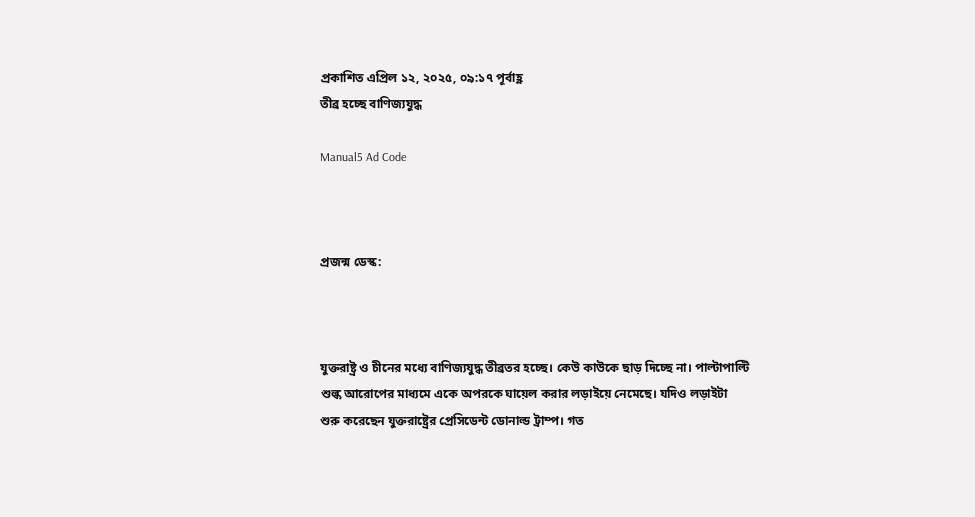প্রকাশিত এপ্রিল ১২, ২০২৫, ০৯:১৭ পূর্বাহ্ণ
তীব্র হচ্ছে বাণিজ্যযুদ্ধ

Manual5 Ad Code



প্রজন্ম ডেস্ক:



যুক্তরাষ্ট্র ও চীনের মধ্যে বাণিজ্যযুদ্ধ তীব্রতর হচ্ছে। কেউ কাউকে ছাড় দিচ্ছে না। পাল্টাপাল্টি শুল্ক আরোপের মাধ্যমে একে অপরকে ঘায়েল করার লড়াইয়ে নেমেছে। যদিও লড়াইটা শুরু করেছেন যুক্তরাষ্ট্রের প্রেসিডেন্ট ডোনাল্ড ট্রাম্প। গত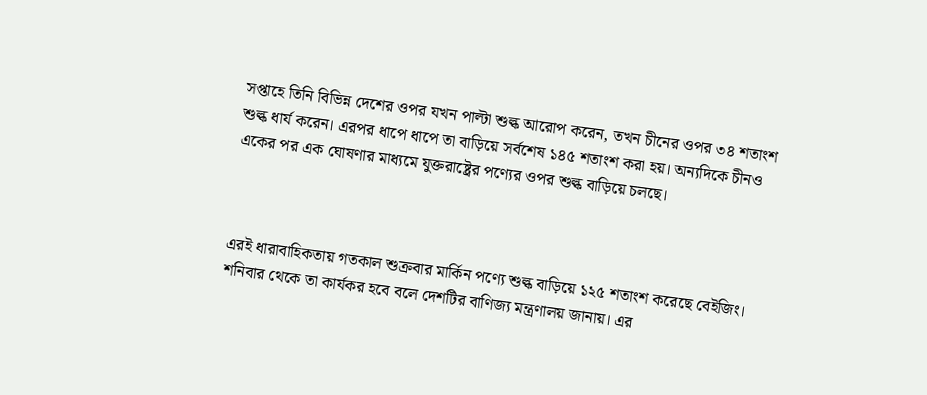সপ্তাহে তিনি বিভিন্ন দেশের ওপর যখন পাল্টা শুল্ক আরোপ করেন, তখন চীনের ওপর ৩৪ শতাংশ শুল্ক ধার্য করেন। এরপর ধাপে ধাপে তা বাড়িয়ে সর্বশেষ ১৪৫ শতাংশ করা হয়। অন্যদিকে চীনও একের পর এক ঘোষণার মাধ্যমে যুক্তরাষ্ট্রের পণ্যের ওপর শুল্ক বাড়িয়ে চলছে।



এরই ধারাবাহিকতায় গতকাল শুক্রবার মার্কিন পণ্যে শুল্ক বাড়িয়ে ১২৫ শতাংশ করেছে বেইজিং। শনিবার থেকে তা কার্যকর হবে বলে দেশটির বাণিজ্য মন্ত্রণালয় জানায়। এর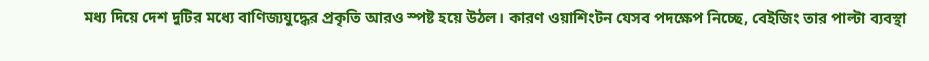মধ্য দিয়ে দেশ দুটির মধ্যে বাণিজ্যযুদ্ধের প্রকৃতি আরও স্পষ্ট হয়ে উঠল। কারণ ওয়াশিংটন যেসব পদক্ষেপ নিচ্ছে, বেইজিং তার পাল্টা ব্যবস্থা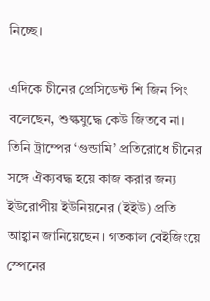নিচ্ছে।

এদিকে চীনের প্রেসিডেন্ট শি জিন পিং বলেছেন, শুল্কযুদ্ধে কেউ জিতবে না। তিনি ট্রাম্পের ‘গুন্ডামি’ প্রতিরোধে চীনের সঙ্গে ঐক্যবদ্ধ হয়ে কাজ করার জন্য ইউরোপীয় ইউনিয়নের (ইইউ) প্রতি আহ্বান জানিয়েছেন। গতকাল বেইজিংয়ে স্পেনের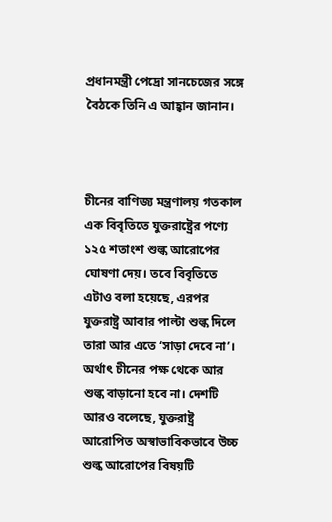প্রধানমন্ত্রী পেদ্রো সানচেজের সঙ্গে বৈঠকে তিনি এ আহ্বান জানান।



চীনের বাণিজ্য মন্ত্রণালয় গতকাল এক বিবৃতিতে যুক্তরাষ্ট্রের পণ্যে ১২৫ শতাংশ শুল্ক আরোপের ঘোষণা দেয়। তবে বিবৃতিতে এটাও বলা হয়েছে, এরপর যুক্তরাষ্ট্র আবার পাল্টা শুল্ক দিলে তারা আর এতে ‘সাড়া দেবে না’। অর্থাৎ চীনের পক্ষ থেকে আর শুল্ক বাড়ানো হবে না। দেশটি আরও বলেছে, যুক্তরাষ্ট্র আরোপিত অস্বাভাবিকভাবে উচ্চ শুল্ক আরোপের বিষয়টি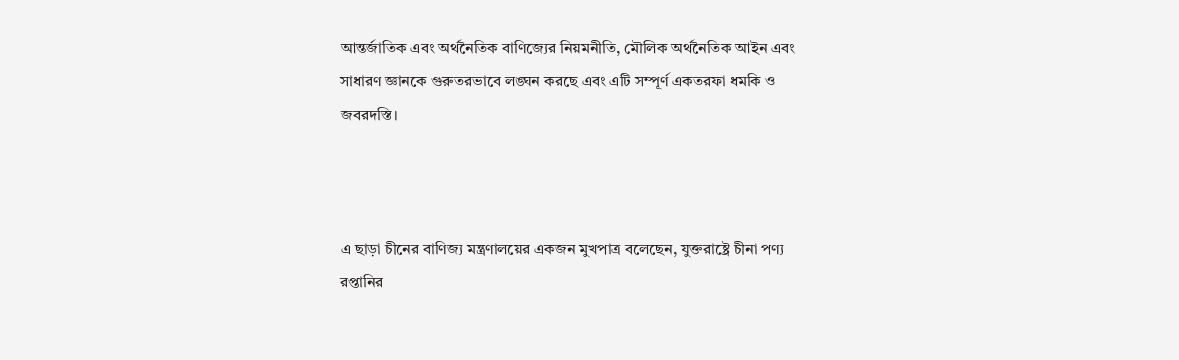আন্তর্জাতিক এবং অর্থনৈতিক বাণিজ্যের নিয়মনীতি, মৌলিক অর্থনৈতিক আইন এবং সাধারণ জ্ঞানকে গুরুতরভাবে লঙ্ঘন করছে এবং এটি সম্পূর্ণ একতরফা ধমকি ও জবরদস্তি।



এ ছাড়া চীনের বাণিজ্য মন্ত্রণালয়ের একজন মুখপাত্র বলেছেন, যুক্তরাষ্ট্রে চীনা পণ্য রপ্তানির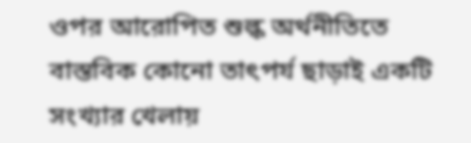ওপর আরোপিত শুল্ক অর্থনীতিতে বাস্তবিক কোনো তাৎপর্য ছাড়াই একটি সংখ্যার খেলায়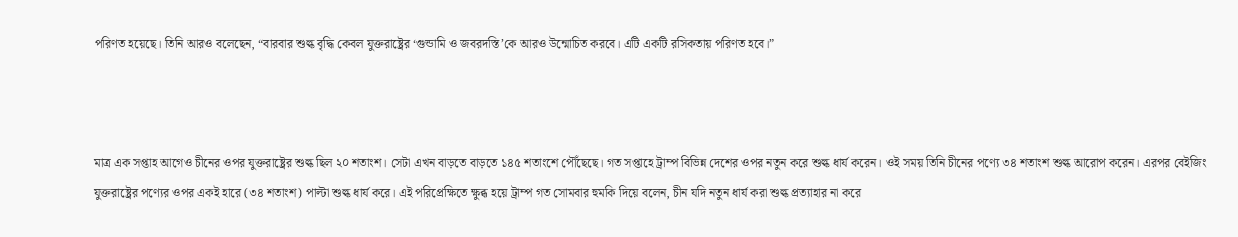পরিণত হয়েছে। তিনি আরও বলেছেন, “বারবার শুল্ক বৃদ্ধি কেবল যুক্তরাষ্ট্রের ‘গুন্ডামি ও জবরদস্তি’কে আরও উন্মোচিত করবে। এটি একটি রসিকতায় পরিণত হবে।”



মাত্র এক সপ্তাহ আগেও চীনের ওপর যুক্তরাষ্ট্রের শুল্ক ছিল ২০ শতাংশ। সেটা এখন বাড়তে বাড়তে ১৪৫ শতাংশে পৌঁছেছে। গত সপ্তাহে ট্রাম্প বিভিন্ন দেশের ওপর নতুন করে শুল্ক ধার্য করেন। ওই সময় তিনি চীনের পণ্যে ৩৪ শতাংশ শুল্ক আরোপ করেন। এরপর বেইজিং যুক্তরাষ্ট্রের পণ্যের ওপর একই হারে (৩৪ শতাংশ) পাল্টা শুল্ক ধার্য করে। এই পরিপ্রেক্ষিতে ক্ষুব্ধ হয়ে ট্রাম্প গত সোমবার হুমকি দিয়ে বলেন, চীন যদি নতুন ধার্য করা শুল্ক প্রত্যাহার না করে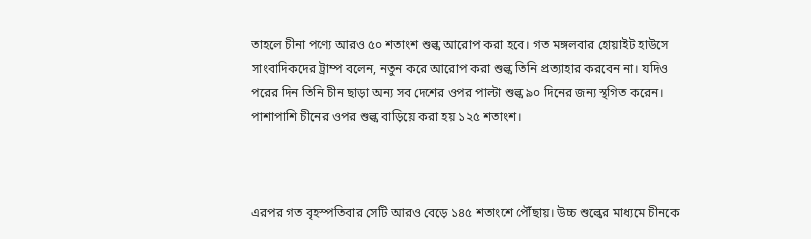তাহলে চীনা পণ্যে আরও ৫০ শতাংশ শুল্ক আরোপ করা হবে। গত মঙ্গলবার হোয়াইট হাউসে সাংবাদিকদের ট্রাম্প বলেন, নতুন করে আরোপ করা শুল্ক তিনি প্রত্যাহার করবেন না। যদিও পরের দিন তিনি চীন ছাড়া অন্য সব দেশের ওপর পাল্টা শুল্ক ৯০ দিনের জন্য স্থগিত করেন। পাশাপাশি চীনের ওপর শুল্ক বাড়িয়ে করা হয় ১২৫ শতাংশ।



এরপর গত বৃহস্পতিবার সেটি আরও বেড়ে ১৪৫ শতাংশে পৌঁছায়। উচ্চ শুল্কের মাধ্যমে চীনকে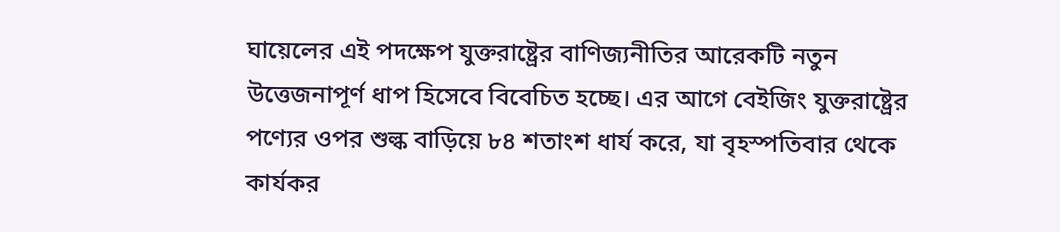ঘায়েলের এই পদক্ষেপ যুক্তরাষ্ট্রের বাণিজ্যনীতির আরেকটি নতুন উত্তেজনাপূর্ণ ধাপ হিসেবে বিবেচিত হচ্ছে। এর আগে বেইজিং যুক্তরাষ্ট্রের পণ্যের ওপর শুল্ক বাড়িয়ে ৮৪ শতাংশ ধার্য করে, যা বৃহস্পতিবার থেকে কার্যকর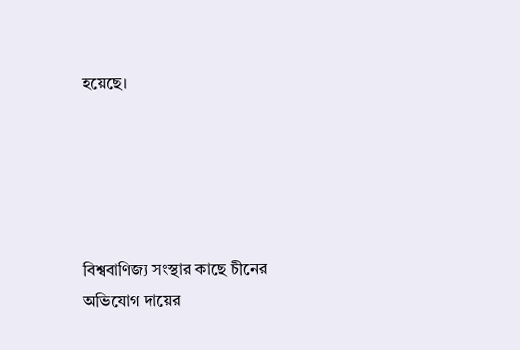হয়েছে।





বিশ্ববাণিজ্য সংস্থার কাছে চীনের অভিযোগ দায়ের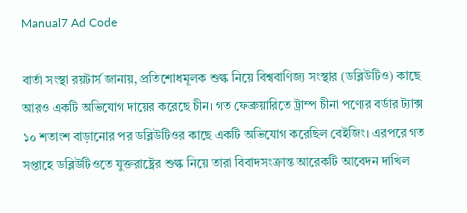Manual7 Ad Code

বার্তা সংস্থা রয়টার্স জানায়, প্রতিশোধমূলক শুল্ক নিয়ে বিশ্ববাণিজ্য সংস্থার (ডব্লিউটিও) কাছে আরও একটি অভিযোগ দায়ের করেছে চীন। গত ফেব্রুয়ারিতে ট্রাম্প চীনা পণ্যের বর্ডার ট্যাক্স ১০ শতাংশ বাড়ানোর পর ডব্লিউটিওর কাছে একটি অভিযোগ করেছিল বেইজিং। এরপরে গত সপ্তাহে ডব্লিউটিওতে যুক্তরাষ্ট্রের শুল্ক নিয়ে তারা বিবাদসংক্রান্ত আরেকটি আবেদন দাখিল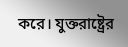করে। যুক্তরাষ্ট্রের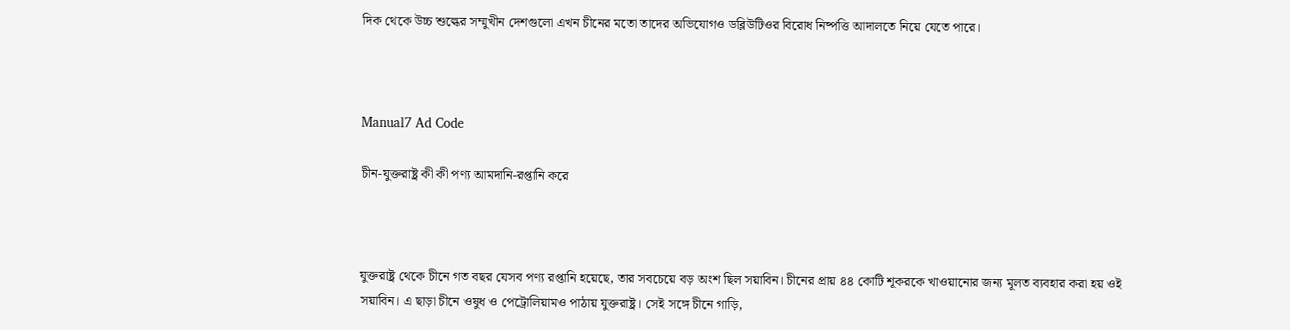দিক থেকে উচ্চ শুল্কের সম্মুখীন দেশগুলো এখন চীনের মতো তাদের অভিযোগও ডব্লিউটিওর বিরোধ নিষ্পত্তি আদালতে নিয়ে যেতে পারে।



Manual7 Ad Code

চীন-যুক্তরাষ্ট্র কী কী পণ্য আমদানি-রপ্তানি করে



যুক্তরাষ্ট্র থেকে চীনে গত বছর যেসব পণ্য রপ্তানি হয়েছে, তার সবচেয়ে বড় অংশ ছিল সয়াবিন। চীনের প্রায় ৪৪ কোটি শূকরকে খাওয়ানোর জন্য মূলত ব্যবহার করা হয় ওই সয়াবিন। এ ছাড়া চীনে ওষুধ ও পেট্রোলিয়ামও পাঠায় যুক্তরাষ্ট্র। সেই সঙ্গে চীনে গাড়ি,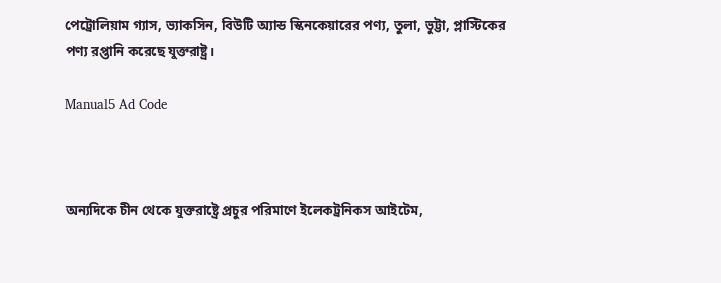পেট্রোলিয়াম গ্যাস, ভ্যাকসিন, বিউটি অ্যান্ড স্কিনকেয়ারের পণ্য, তুলা, ভুট্টা, প্লাস্টিকের পণ্য রপ্তানি করেছে যুক্তরাষ্ট্র।

Manual5 Ad Code



অন্যদিকে চীন থেকে যুক্তরাষ্ট্রে প্রচুর পরিমাণে ইলেকট্রনিকস আইটেম,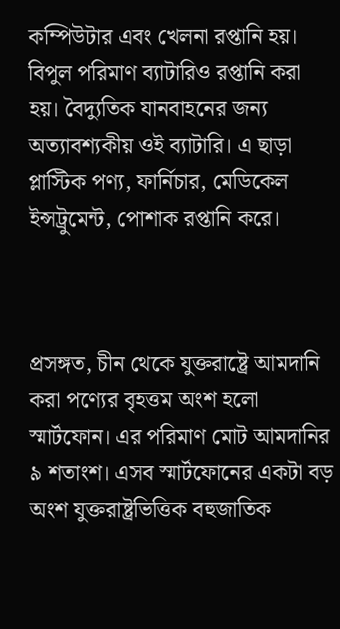কম্পিউটার এবং খেলনা রপ্তানি হয়। বিপুল পরিমাণ ব্যাটারিও রপ্তানি করা হয়। বৈদ্যুতিক যানবাহনের জন্য অত্যাবশ্যকীয় ওই ব্যাটারি। এ ছাড়া প্লাস্টিক পণ্য, ফার্নিচার, মেডিকেল ইন্সট্রুমেন্ট, পোশাক রপ্তানি করে।



প্রসঙ্গত, চীন থেকে যুক্তরাষ্ট্রে আমদানি করা পণ্যের বৃহত্তম অংশ হলো স্মার্টফোন। এর পরিমাণ মোট আমদানির ৯ শতাংশ। এসব স্মার্টফোনের একটা বড় অংশ যুক্তরাষ্ট্রভিত্তিক বহুজাতিক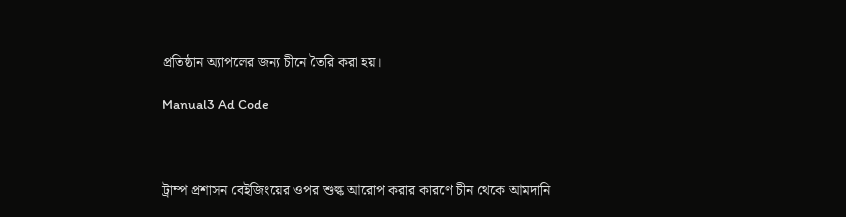প্রতিষ্ঠান অ্যাপলের জন্য চীনে তৈরি করা হয়।

Manual3 Ad Code



ট্রাম্প প্রশাসন বেইজিংয়ের ওপর শুল্ক আরোপ করার কারণে চীন থেকে আমদানি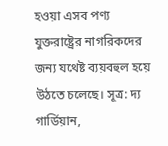হওয়া এসব পণ্য যুক্তরাষ্ট্রের নাগরিকদের জন্য যথেষ্ট ব্যয়বহুল হয়ে উঠতে চলেছে। সূত্র: দ্য গার্ডিয়ান,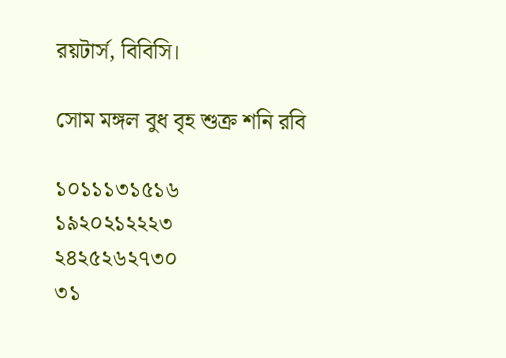রয়টার্স, বিবিসি।

সোম মঙ্গল বুধ বৃহ শুক্র শনি রবি

১০১১১৩১৫১৬
১৯২০২১২২২৩
২৪২৫২৬২৭৩০
৩১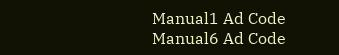Manual1 Ad Code
Manual6 Ad Code